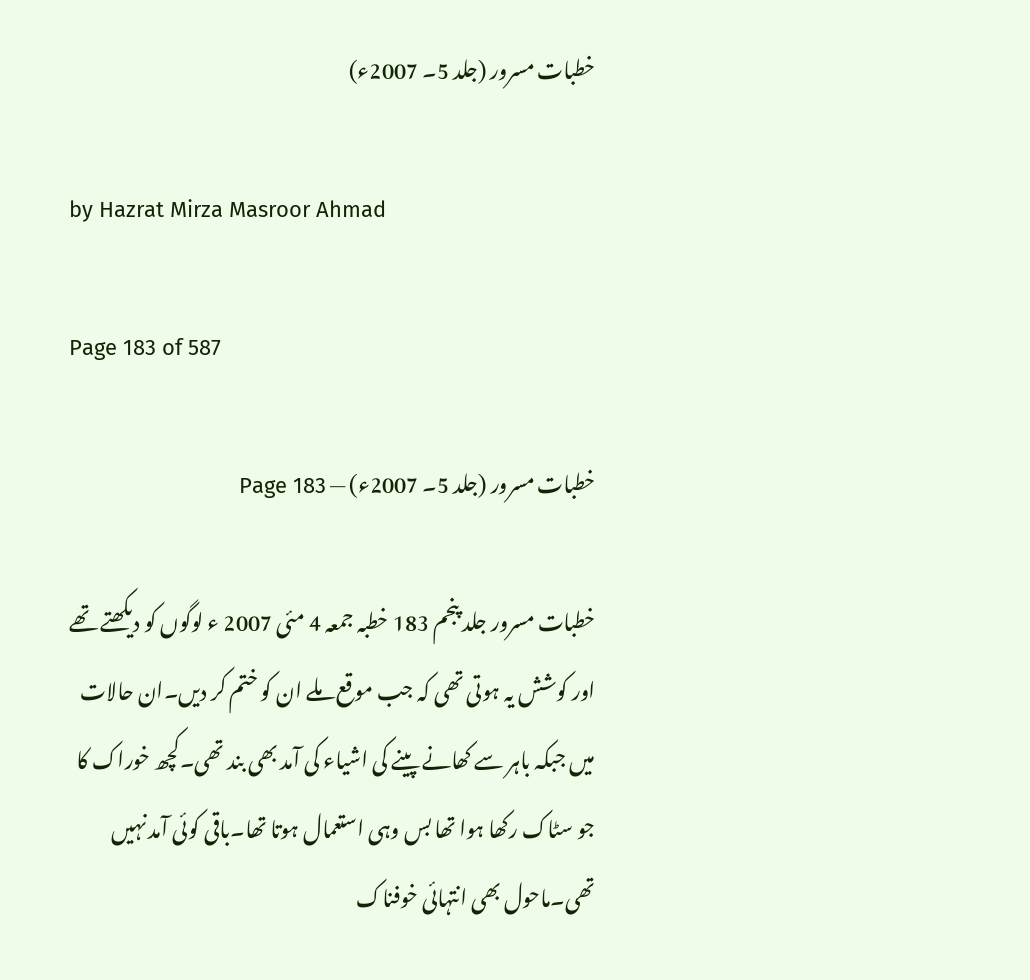خطبات مسرور (جلد 5۔ 2007ء)

by Hazrat Mirza Masroor Ahmad

Page 183 of 587

خطبات مسرور (جلد 5۔ 2007ء) — Page 183

خطبات مسرور جلد پنجم 183 خطبہ جمعہ 4 مئی 2007 ء لوگوں کو دیکھتے تھے اور کوشش یہ ہوتی تھی کہ جب موقع ملے ان کو ختم کر دیں۔ان حالات میں جبکہ باہر سے کھانے پینے کی اشیاء کی آمد بھی بند تھی۔کچھ خوراک کا جو سٹاک رکھا ہوا تھا بس وہی استعمال ہوتا تھا۔باقی کوئی آمد نہیں تھی۔ماحول بھی انتہائی خوفناک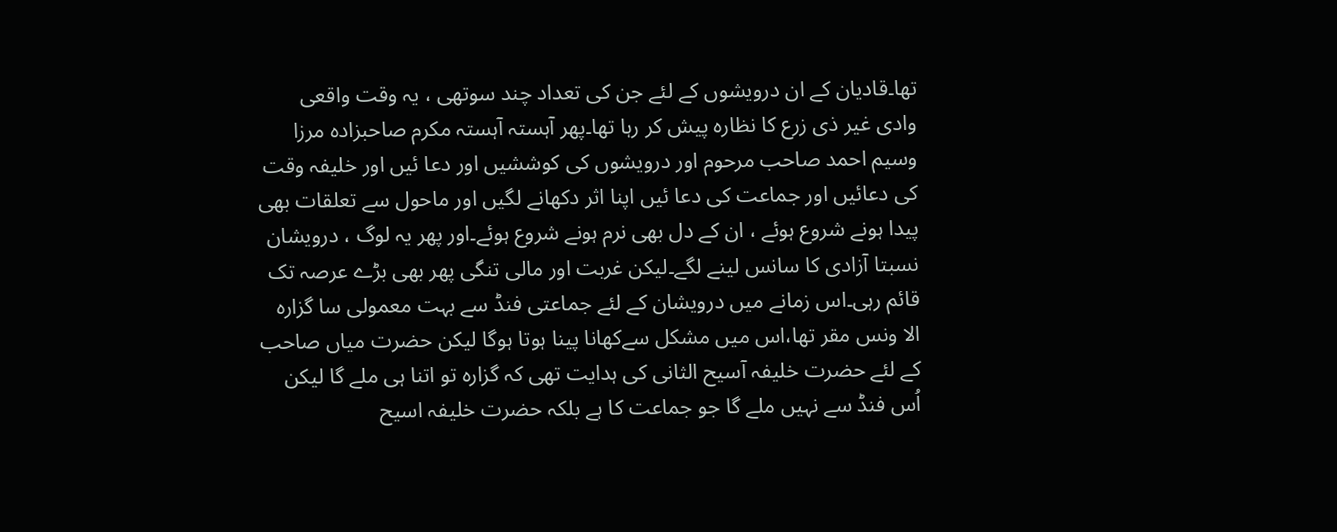تھا۔قادیان کے ان درویشوں کے لئے جن کی تعداد چند سوتھی ، یہ وقت واقعی وادی غیر ذی زرع کا نظارہ پیش کر رہا تھا۔پھر آہستہ آہستہ مکرم صاحبزادہ مرزا وسیم احمد صاحب مرحوم اور درویشوں کی کوششیں اور دعا ئیں اور خلیفہ وقت کی دعائیں اور جماعت کی دعا ئیں اپنا اثر دکھانے لگیں اور ماحول سے تعلقات بھی پیدا ہونے شروع ہوئے ، ان کے دل بھی نرم ہونے شروع ہوئے۔اور پھر یہ لوگ ، درویشان نسبتا آزادی کا سانس لینے لگے۔لیکن غربت اور مالی تنگی پھر بھی بڑے عرصہ تک قائم رہی۔اس زمانے میں درویشان کے لئے جماعتی فنڈ سے بہت معمولی سا گزارہ الا ونس مقر تھا،اس میں مشکل سےکھانا پینا ہوتا ہوگا لیکن حضرت میاں صاحب کے لئے حضرت خلیفہ آسیح الثانی کی ہدایت تھی کہ گزارہ تو اتنا ہی ملے گا لیکن اُس فنڈ سے نہیں ملے گا جو جماعت کا ہے بلکہ حضرت خلیفہ اسیح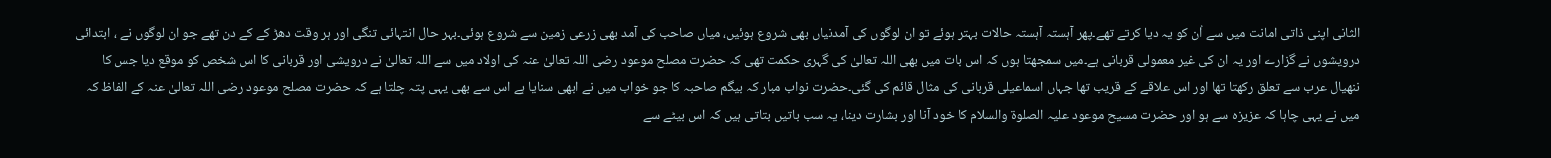الثانی اپنی ذاتی امانت میں سے اُن کو یہ دیا کرتے تھے۔پھر آہستہ آہستہ حالات بہتر ہوئے تو ان لوگوں کی آمدنیاں بھی شروع ہوئیں، میاں صاحب کی آمد بھی زرعی زمین سے شروع ہوئی۔بہر حال انتہائی تنگی اور ہر وقت دھڑ کے کے دن تھے جو ان لوگوں نے ، ابتدائی درویشوں نے گزارے اور یہ ان کی غیر معمولی قربانی ہے۔میں سمجھتا ہوں کہ اس بات میں بھی اللہ تعالیٰ کی گہری حکمت تھی کہ حضرت مصلح موعود رضی اللہ تعالیٰ عنہ کی اولاد میں سے اللہ تعالیٰ نے درویشی اور قربانی کا اس شخص کو موقع دیا جس کا ننھیال عرب سے تعلق رکھتا تھا اور اس علاقے کے قریب تھا جہاں اسماعیلی قربانی کی مثال قائم کی گئی۔حضرت نواب مبار کہ بیگم صاحبہ کا جو خواب میں نے ابھی سنایا ہے اس سے بھی یہی پتہ چلتا ہے کہ حضرت مصلح موعود رضی اللہ تعالیٰ عنہ کے الفاظ کہ میں نے یہی چاہا کہ عزیزہ سے ہو اور حضرت مسیح موعود علیہ الصلوۃ والسلام کا خود آنا اور بشارت دینا، یہ سب باتیں بتاتی ہیں کہ اس بیٹے سے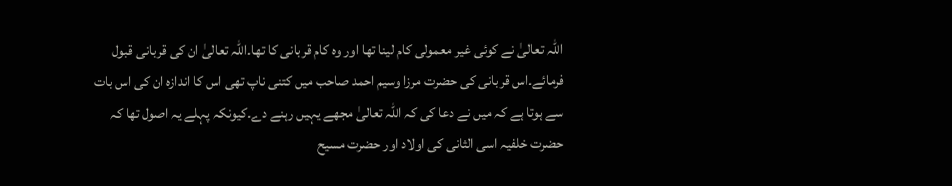اللہ تعالیٰ نے کوئی غیر معمولی کام لینا تھا اور وہ کام قربانی کا تھا۔اللہ تعالیٰ ان کی قربانی قبول فرمائے۔اس قربانی کی حضرت مرزا وسیم احمد صاحب میں کتنی ناپ تھی اس کا اندازہ ان کی اس بات سے ہوتا ہے کہ میں نے دعا کی کہ اللہ تعالیٰ مجھے یہیں رہنے دے۔کیونکہ پہلے یہ اصول تھا کہ حضرت خلفیہ اسی الثانی کی اولاد اور حضرت مسیح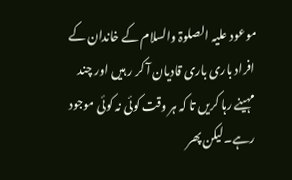موعود علیہ الصلوۃ والسلام کے خاندان کے افراد باری باری قادیان آ کر ر ہیں اور چند مہینے رہا کریں تا کہ ہر وقت کوئی نہ کوئی موجود رہے۔لیکن پھر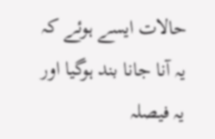حالات ایسے ہوئے کہ یہ آنا جانا بند ہوگیا اور یہ فیصلہ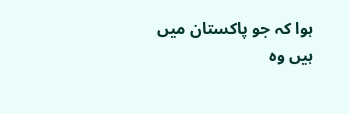ہوا کہ جو پاکستان میں ہیں وہ